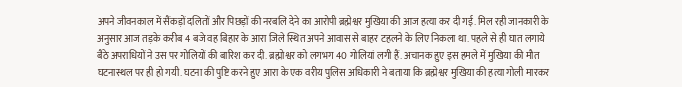अपने जीवनकाल में सैंकड़ों दलितों और पिछड़ों की नरबलि देने का आरोपी ब्रह्मेश्वर मुखिया की आज हत्या कर दी गई. मिल रही जानकारी के अनुसार आज तड़के करीब 4 बजे वह बिहार के आरा जिले स्थित अपने आवास से बाहर टहलने के लिए निकला था. पहले से ही घात लगाये बैठे अपराधियों ने उस पर गोलियों की बारिश कर दी. ब्रह्मोश्वर को लगभग 40 गोलियां लगी हैं. अचानक हुए इस हमले में मुखिया की मौत घटनास्थल पर ही हो गयी. घटना की पुष्टि करने हुए आरा के एक वरीय पुलिस अधिकारी ने बताया कि ब्रह्मेश्वर मुखिया की हत्या गोली मारकर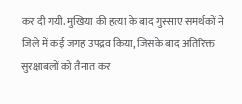कर दी गयी. मुखिया की हत्या के बाद गुस्साए समर्थकों ने जिले में कई जगह उपद्रव किया, जिसके बाद अतिरिक्त सुरक्षाबलों को तैनात कर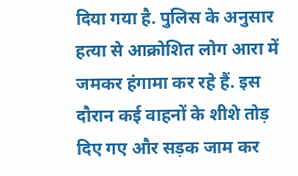दिया गया है. पुलिस के अनुसार हत्या से आक्रोशित लोग आरा में जमकर हंगामा कर रहे हैं. इस दौरान कई वाहनों के शीशे तोड़ दिए गए और सड़क जाम कर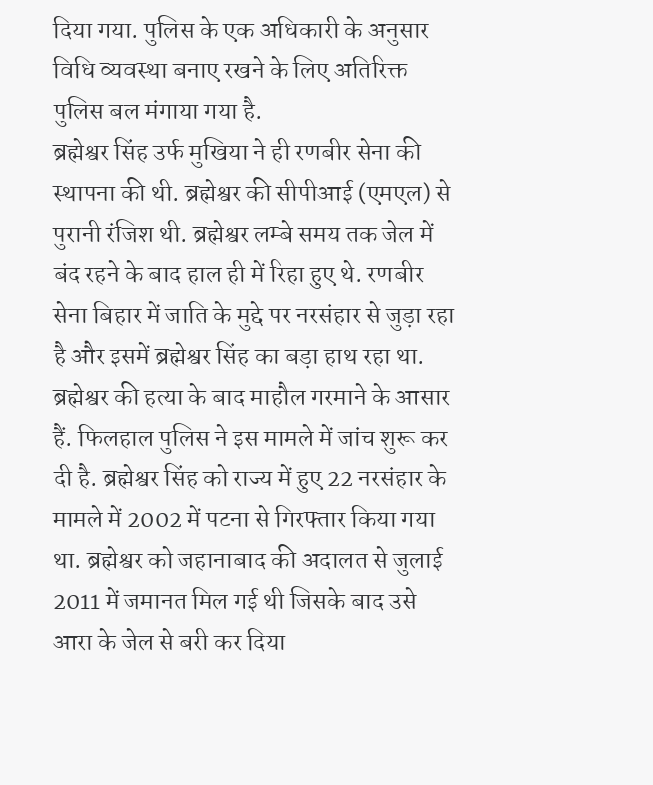दिया गया. पुलिस के एक अधिकारी के अनुसार विधि व्यवस्था बनाए रखने के लिए अतिरिक्त पुलिस बल मंगाया गया है.
ब्रह्मेश्वर सिंह उर्फ मुखिया ने ही रणबीर सेना की स्थापना की थी. ब्रह्मेश्वर की सीपीआई (एमएल) से पुरानी रंजिश थी. ब्रह्मेश्वर लम्बे समय तक जेल में बंद रहने के बाद हाल ही में रिहा हुए थे. रणबीर सेना बिहार में जाति के मुद्दे पर नरसंहार से जुड़ा रहा है और इसमें ब्रह्मेश्वर सिंह का बड़ा हाथ रहा था. ब्रह्मेश्वर की हत्या के बाद माहौल गरमाने के आसार हैं. फिलहाल पुलिस ने इस मामले में जांच शुरू कर दी है. ब्रह्मेश्वर सिंह को राज्य में हुए 22 नरसंहार के मामले में 2002 में पटना से गिरफ्तार किया गया था. ब्रह्मेश्वर को जहानाबाद की अदालत से जुलाई 2011 में जमानत मिल गई थी जिसके बाद उसे आरा के जेल से बरी कर दिया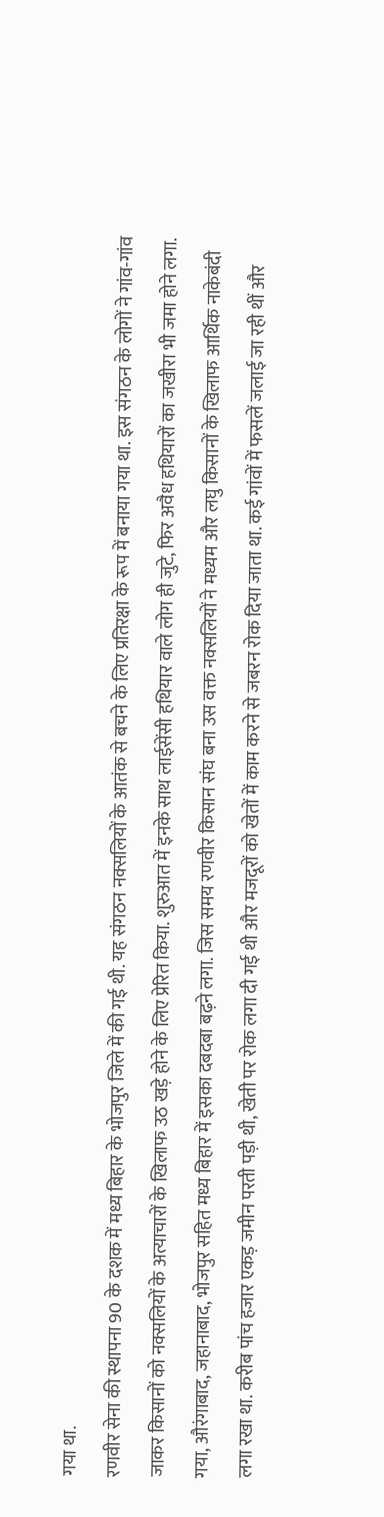गया था.
रणवीर सेना की स्थापना 90 के दशक में मध्य बिहार के भोजपुर जिले में की गई थी. यह संगठन नक्सलियों के आतंक से बचने के लिए प्रतिरक्षा के रूप में बनाया गया था. इस संगठन के लोगों ने गांव-गांव जाकर किसानों को नक्सलियों के अत्याचारों के खिलाफ उठ खड़े होने के लिए प्रेरित किया. शुरुआत में इनके साथ लाईसेंसी हथियार वाले लोग ही जुटे, फिर अवैध हथियारों का जखीरा भी जमा होने लगा. गया, औरंगाबाद, जहानाबाद, भोजपुर सहित मध्य बिहार में इसका दबदबा बढ़ने लगा. जिस समय रणवीर किसान संघ बना उस वक्त नक्सलियों ने मध्यम और लघु किसानों के खिलाफ आर्थिक नाकेबंदी लगा रखा था. करीब पांच हजार एकड़ जमीन परती पड़ी थी, खेती पर रोक लगा दी गई थी और मजदूरों को खेतों में काम करने से जबरन रोक दिया जाता था. कई गांवों में फसलें जलाई जा रही थीं और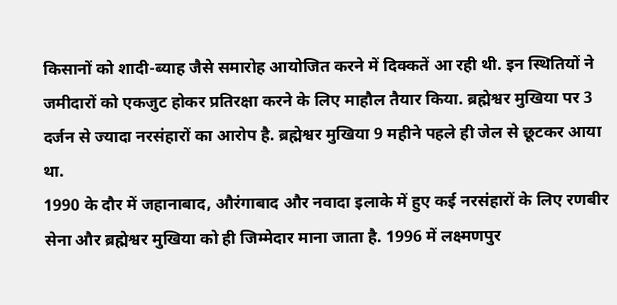किसानों को शादी-ब्याह जैसे समारोह आयोजित करने में दिक्कतें आ रही थी. इन स्थितियों ने जमीदारों को एकजुट होकर प्रतिरक्षा करने के लिए माहौल तैयार किया. ब्रह्मेश्वर मुखिया पर 3 दर्जन से ज्यादा नरसंहारों का आरोप है. ब्रह्मेश्वर मुखिया 9 महीने पहले ही जेल से छूटकर आया था.
1990 के दौर में जहानाबाद, औरंगाबाद और नवादा इलाके में हुए कई नरसंहारों के लिए रणबीर सेना और ब्रह्मेश्वर मुखिया को ही जिम्मेदार माना जाता है. 1996 में लक्ष्मणपुर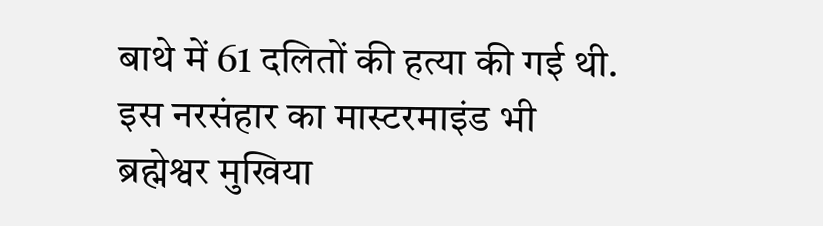बाथे में 61 दलितों की हत्या की गई थी. इस नरसंहार का मास्टरमाइंड भी ब्रह्मेश्वर मुखिया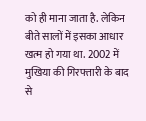को ही माना जाता है. लेकिन बीते सालों में इसका आधार खत्म हो गया था. 2002 में मुखिया की गिरफ्तारी के बाद से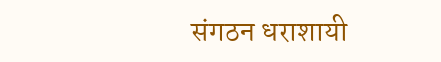संगठन धराशायी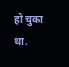हो चुका था.